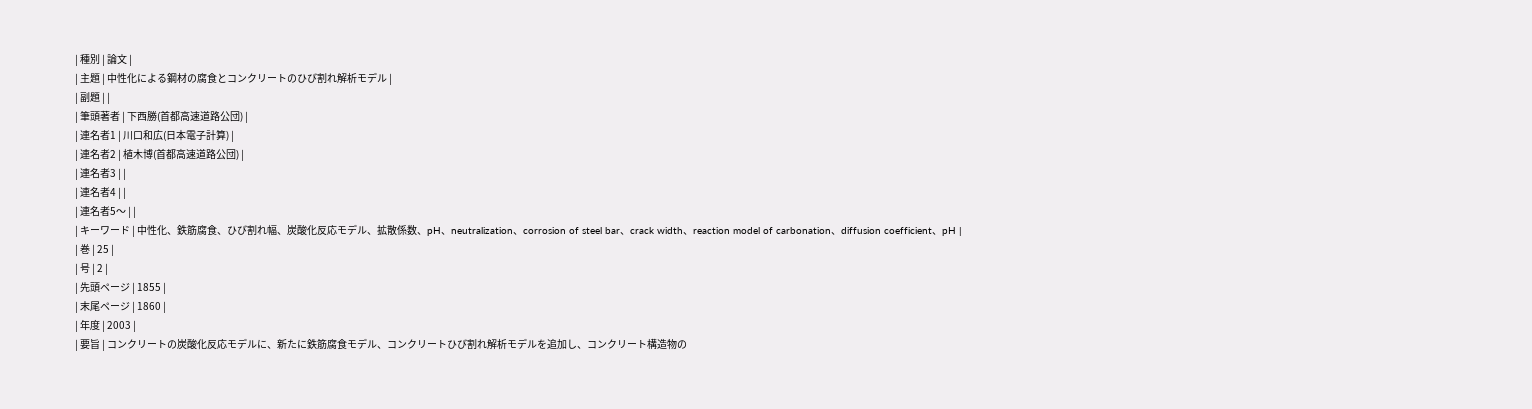| 種別 | 論文 |
| 主題 | 中性化による鋼材の腐食とコンクリートのひび割れ解析モデル |
| 副題 | |
| 筆頭著者 | 下西勝(首都高速道路公団) |
| 連名者1 | 川口和広(日本電子計算) |
| 連名者2 | 植木博(首都高速道路公団) |
| 連名者3 | |
| 連名者4 | |
| 連名者5〜 | |
| キーワード | 中性化、鉄筋腐食、ひび割れ幅、炭酸化反応モデル、拡散係数、pH、neutralization、corrosion of steel bar、crack width、reaction model of carbonation、diffusion coefficient、pH |
| 巻 | 25 |
| 号 | 2 |
| 先頭ページ | 1855 |
| 末尾ページ | 1860 |
| 年度 | 2003 |
| 要旨 | コンクリートの炭酸化反応モデルに、新たに鉄筋腐食モデル、コンクリートひび割れ解析モデルを追加し、コンクリート構造物の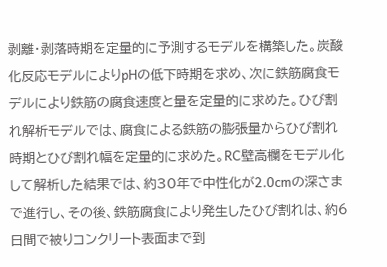剥離・剥落時期を定量的に予測するモデルを構築した。炭酸化反応モデルによりpHの低下時期を求め、次に鉄筋腐食モデルにより鉄筋の腐食速度と量を定量的に求めた。ひび割れ解析モデルでは、腐食による鉄筋の膨張量からひび割れ時期とひび割れ幅を定量的に求めた。RC壁高欄をモデル化して解析した結果では、約30年で中性化が2.0cmの深さまで進行し、その後、鉄筋腐食により発生したひび割れは、約6日間で被りコンクリート表面まで到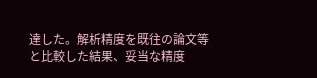達した。解析精度を既往の論文等と比較した結果、妥当な精度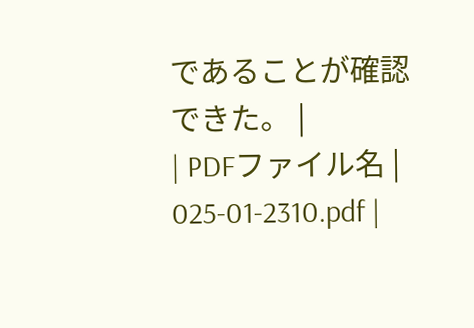であることが確認できた。 |
| PDFファイル名 | 025-01-2310.pdf |